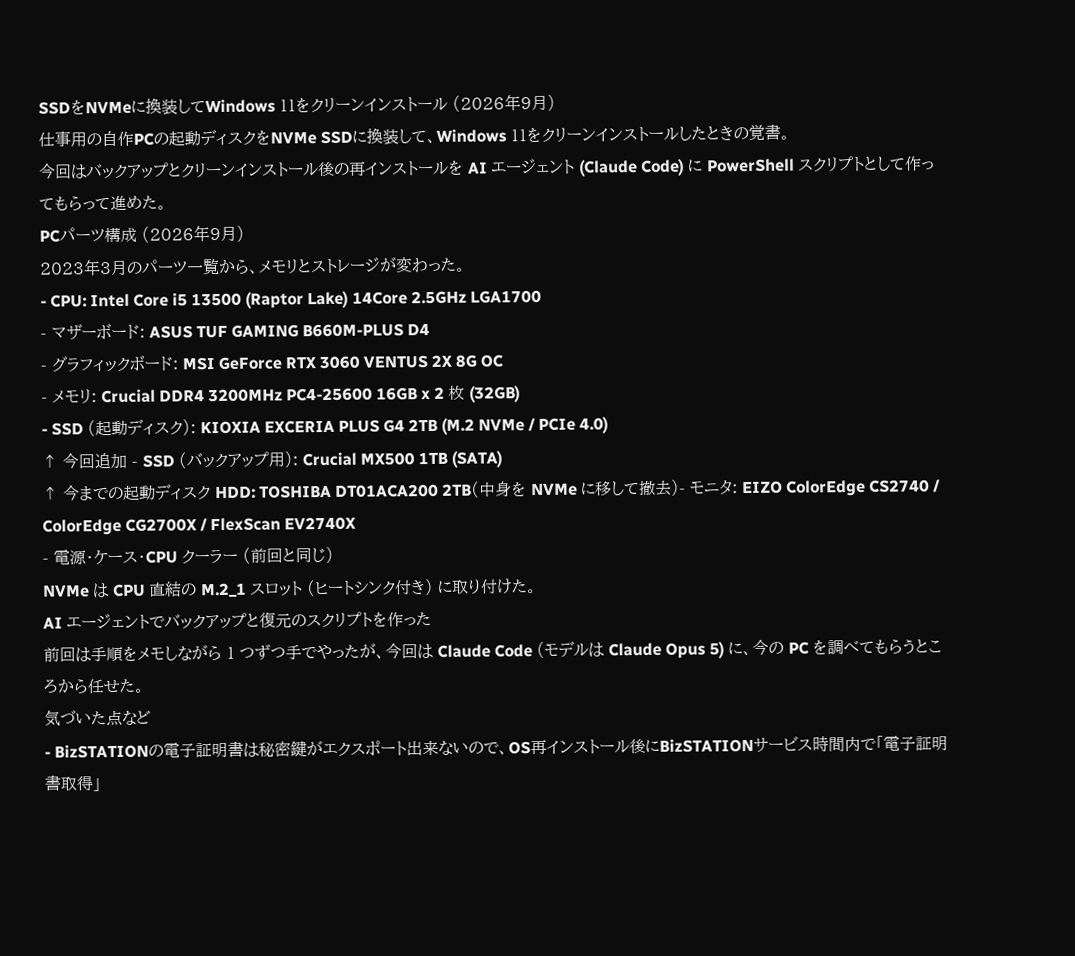SSDをNVMeに換装してWindows 11をクリーンインストール (2026年9月)
仕事用の自作PCの起動ディスクをNVMe SSDに換装して、Windows 11をクリーンインストールしたときの覚書。
今回はバックアップとクリーンインストール後の再インストールを AI エージェント (Claude Code) に PowerShell スクリプトとして作ってもらって進めた。
PCパーツ構成 (2026年9月)
2023年3月のパーツ一覧から、メモリとストレージが変わった。
- CPU: Intel Core i5 13500 (Raptor Lake) 14Core 2.5GHz LGA1700
- マザーボード: ASUS TUF GAMING B660M-PLUS D4
- グラフィックボード: MSI GeForce RTX 3060 VENTUS 2X 8G OC
- メモリ: Crucial DDR4 3200MHz PC4-25600 16GB x 2 枚 (32GB)
- SSD (起動ディスク): KIOXIA EXCERIA PLUS G4 2TB (M.2 NVMe / PCIe 4.0)
↑ 今回追加 - SSD (バックアップ用): Crucial MX500 1TB (SATA)
↑ 今までの起動ディスク HDD: TOSHIBA DT01ACA200 2TB(中身を NVMe に移して撤去)- モニタ: EIZO ColorEdge CS2740 / ColorEdge CG2700X / FlexScan EV2740X
- 電源・ケース・CPU クーラー (前回と同じ)
NVMe は CPU 直結の M.2_1 スロット (ヒートシンク付き) に取り付けた。
AI エージェントでバックアップと復元のスクリプトを作った
前回は手順をメモしながら 1 つずつ手でやったが、今回は Claude Code (モデルは Claude Opus 5) に、今の PC を調べてもらうところから任せた。
気づいた点など
- BizSTATIONの電子証明書は秘密鍵がエクスポート出来ないので、OS再インストール後にBizSTATIONサービス時間内で「電子証明書取得」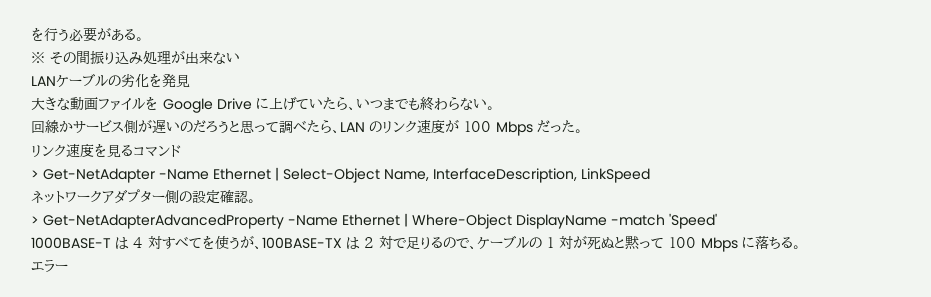を行う必要がある。
※ その間振り込み処理が出来ない
LANケーブルの劣化を発見
大きな動画ファイルを Google Drive に上げていたら、いつまでも終わらない。
回線かサービス側が遅いのだろうと思って調べたら、LAN のリンク速度が 100 Mbps だった。
リンク速度を見るコマンド
> Get-NetAdapter -Name Ethernet | Select-Object Name, InterfaceDescription, LinkSpeed
ネットワークアダプター側の設定確認。
> Get-NetAdapterAdvancedProperty -Name Ethernet | Where-Object DisplayName -match 'Speed'
1000BASE-T は 4 対すべてを使うが、100BASE-TX は 2 対で足りるので、ケーブルの 1 対が死ぬと黙って 100 Mbps に落ちる。
エラー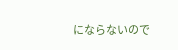にならないので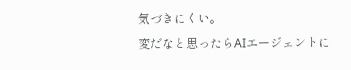気づきにくい。
変だなと思ったらAIエージェントに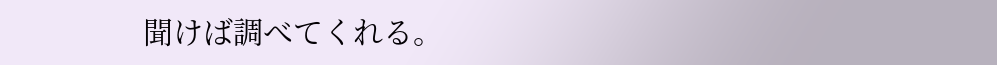聞けば調べてくれる。